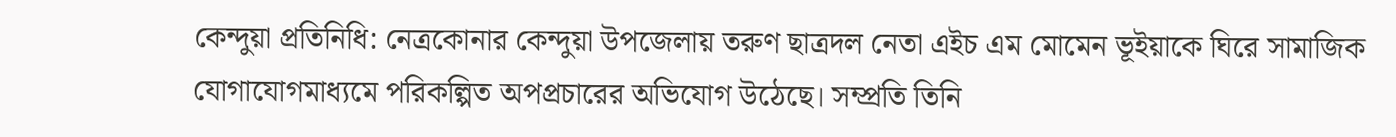কেন্দুয়া প্রতিনিধি: নেত্রকোনার কেন্দুয়া উপজেলায় তরুণ ছাত্রদল নেতা এইচ এম মোমেন ভূইয়াকে ঘিরে সামাজিক যোগাযোগমাধ্যমে পরিকল্পিত অপপ্রচারের অভিযোগ উঠেছে। সম্প্রতি তিনি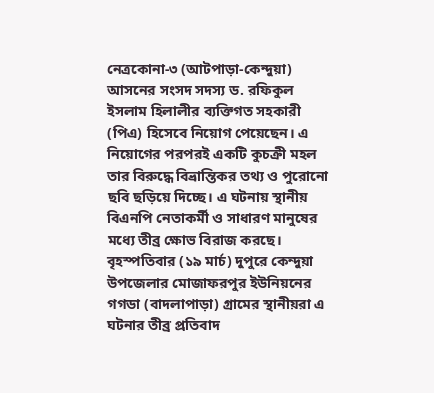নেত্রকোনা-৩ (আটপাড়া-কেন্দুয়া) আসনের সংসদ সদস্য ড. রফিকুল ইসলাম হিলালীর ব্যক্তিগত সহকারী (পিএ) হিসেবে নিয়োগ পেয়েছেন। এ নিয়োগের পরপরই একটি কুচক্রী মহল তার বিরুদ্ধে বিভ্রান্তিকর তথ্য ও পুরোনো ছবি ছড়িয়ে দিচ্ছে। এ ঘটনায় স্থানীয় বিএনপি নেতাকর্মী ও সাধারণ মানুষের মধ্যে তীব্র ক্ষোভ বিরাজ করছে।
বৃহস্পতিবার (১৯ মার্চ) দুপুরে কেন্দুয়া উপজেলার মোজাফরপুর ইউনিয়নের গগডা (বাদলাপাড়া) গ্রামের স্থানীয়রা এ ঘটনার তীব্র প্রতিবাদ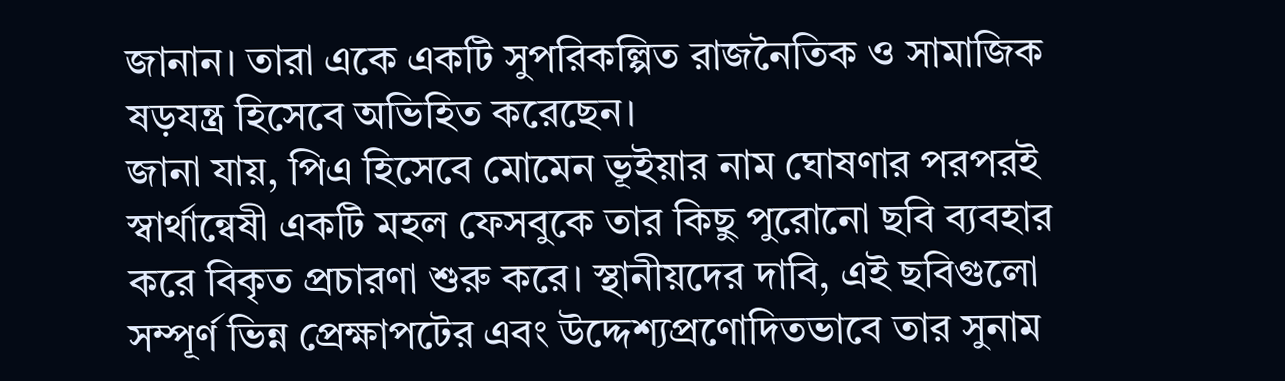জানান। তারা একে একটি সুপরিকল্পিত রাজনৈতিক ও সামাজিক ষড়যন্ত্র হিসেবে অভিহিত করেছেন।
জানা যায়, পিএ হিসেবে মোমেন ভূইয়ার নাম ঘোষণার পরপরই স্বার্থান্বেষী একটি মহল ফেসবুকে তার কিছু পুরোনো ছবি ব্যবহার করে বিকৃত প্রচারণা শুরু করে। স্থানীয়দের দাবি, এই ছবিগুলো সম্পূর্ণ ভিন্ন প্রেক্ষাপটের এবং উদ্দেশ্যপ্রণোদিতভাবে তার সুনাম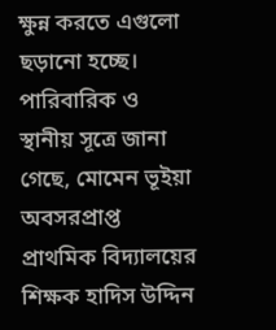ক্ষুন্ন করতে এগুলো ছড়ানো হচ্ছে।
পারিবারিক ও স্থানীয় সূত্রে জানা গেছে, মোমেন ভূইয়া অবসরপ্রাপ্ত প্রাথমিক বিদ্যালয়ের শিক্ষক হাদিস উদ্দিন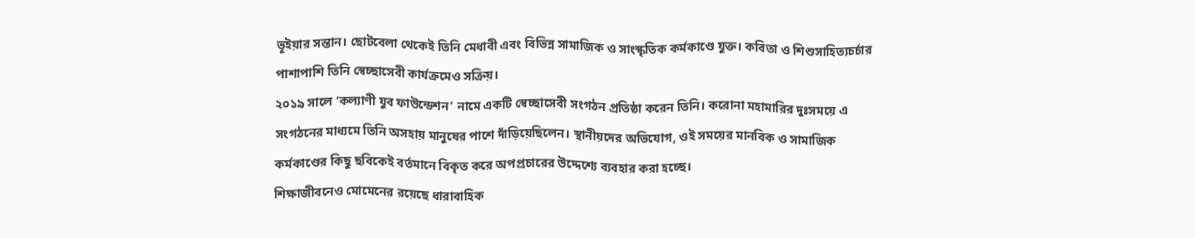ভূইয়ার সন্তান। ছোটবেলা থেকেই তিনি মেধাবী এবং বিভিন্ন সামাজিক ও সাংস্কৃতিক কর্মকাণ্ডে যুক্ত। কবিতা ও শিশুসাহিত্যচর্চার পাশাপাশি তিনি স্বেচ্ছাসেবী কার্যক্রমেও সক্রিয়।
২০১৯ সালে ‘কল্যাণী যুব ফাউন্ডেশন’ নামে একটি স্বেচ্ছাসেবী সংগঠন প্রতিষ্ঠা করেন তিনি। করোনা মহামারির দুঃসময়ে এ সংগঠনের মাধ্যমে তিনি অসহায় মানুষের পাশে দাঁড়িয়েছিলেন। স্থানীয়দের অভিযোগ, ওই সময়ের মানবিক ও সামাজিক কর্মকাণ্ডের কিছু ছবিকেই বর্তমানে বিকৃত করে অপপ্রচারের উদ্দেশ্যে ব্যবহার করা হচ্ছে।
শিক্ষাজীবনেও মোমেনের রয়েছে ধারাবাহিক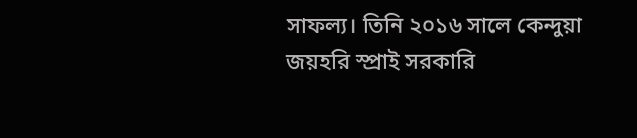সাফল্য। তিনি ২০১৬ সালে কেন্দুয়া জয়হরি স্প্রাই সরকারি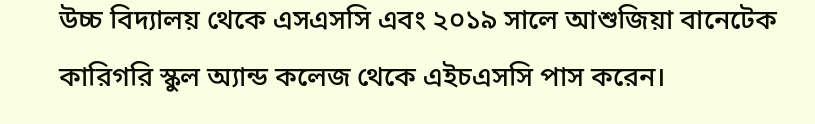উচ্চ বিদ্যালয় থেকে এসএসসি এবং ২০১৯ সালে আশুজিয়া বানেটেক কারিগরি স্কুল অ্যান্ড কলেজ থেকে এইচএসসি পাস করেন।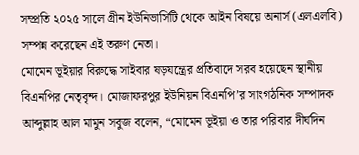সম্প্রতি ২০২৫ সালে গ্রীন ইউনিভার্সিটি থেকে আইন বিষয়ে অনার্স (এলএলবি) সম্পন্ন করেছেন এই তরুণ নেতা।
মোমেন ভূইয়ার বিরুদ্ধে সাইবার ষড়যন্ত্রের প্রতিবাদে সরব হয়েছেন স্থানীয় বিএনপির নেতৃবৃন্দ। মোজাফরপুর ইউনিয়ন বিএনপি’র সাংগঠনিক সম্পাদক আব্দুল্লাহ আল মামুন সবুজ বলেন, “মোমেন ভূইয়া ও তার পরিবার দীর্ঘদিন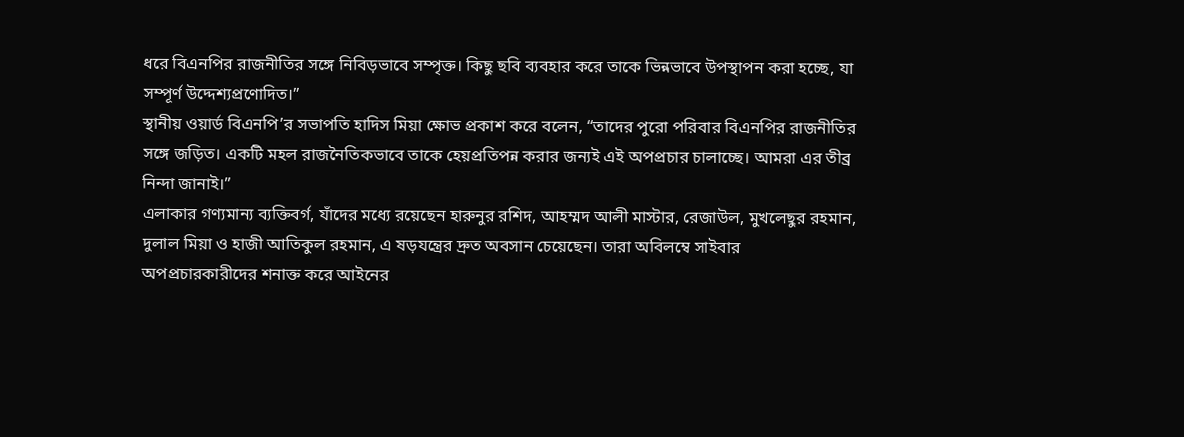ধরে বিএনপির রাজনীতির সঙ্গে নিবিড়ভাবে সম্পৃক্ত। কিছু ছবি ব্যবহার করে তাকে ভিন্নভাবে উপস্থাপন করা হচ্ছে, যা সম্পূর্ণ উদ্দেশ্যপ্রণোদিত।”
স্থানীয় ওয়ার্ড বিএনপি’র সভাপতি হাদিস মিয়া ক্ষোভ প্রকাশ করে বলেন, “তাদের পুরো পরিবার বিএনপির রাজনীতির সঙ্গে জড়িত। একটি মহল রাজনৈতিকভাবে তাকে হেয়প্রতিপন্ন করার জন্যই এই অপপ্রচার চালাচ্ছে। আমরা এর তীব্র নিন্দা জানাই।”
এলাকার গণ্যমান্য ব্যক্তিবর্গ, যাঁদের মধ্যে রয়েছেন হারুনুর রশিদ, আহম্মদ আলী মাস্টার, রেজাউল, মুখলেছুর রহমান, দুলাল মিয়া ও হাজী আতিকুল রহমান, এ ষড়যন্ত্রের দ্রুত অবসান চেয়েছেন। তারা অবিলম্বে সাইবার অপপ্রচারকারীদের শনাক্ত করে আইনের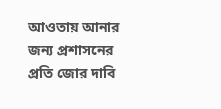আওতায় আনার জন্য প্রশাসনের প্রতি জোর দাবি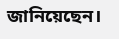জানিয়েছেন।